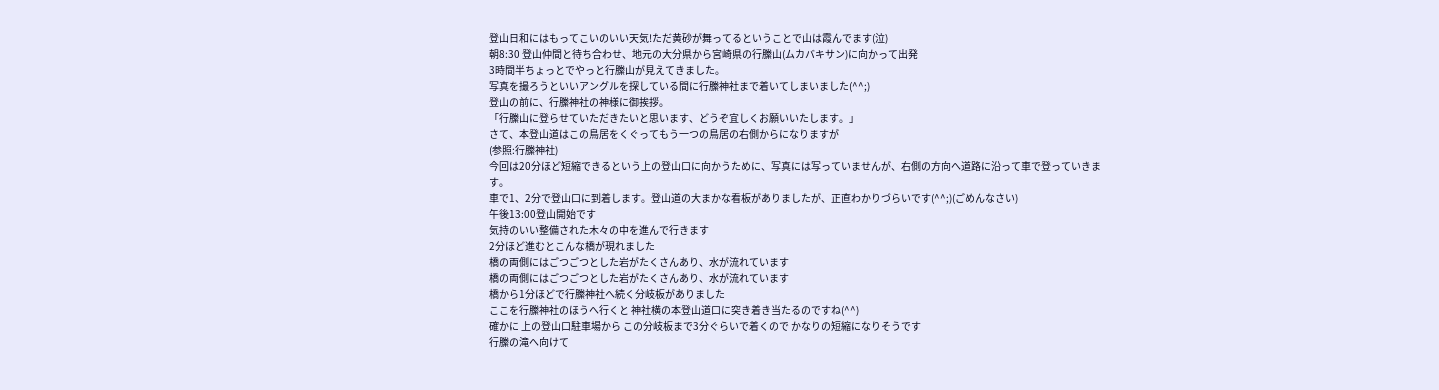登山日和にはもってこいのいい天気!ただ黄砂が舞ってるということで山は霞んでます(泣)
朝8:30 登山仲間と待ち合わせ、地元の大分県から宮崎県の行縢山(ムカバキサン)に向かって出発
3時間半ちょっとでやっと行縢山が見えてきました。
写真を撮ろうといいアングルを探している間に行縢神社まで着いてしまいました(^^;)
登山の前に、行縢神社の神様に御挨拶。
「行縢山に登らせていただきたいと思います、どうぞ宜しくお願いいたします。」
さて、本登山道はこの鳥居をくぐってもう一つの鳥居の右側からになりますが
(参照:行縢神社)
今回は20分ほど短縮できるという上の登山口に向かうために、写真には写っていませんが、右側の方向へ道路に沿って車で登っていきます。
車で1、2分で登山口に到着します。登山道の大まかな看板がありましたが、正直わかりづらいです(^^;)(ごめんなさい)
午後13:00登山開始です
気持のいい整備された木々の中を進んで行きます
2分ほど進むとこんな橋が現れました
橋の両側にはごつごつとした岩がたくさんあり、水が流れています
橋の両側にはごつごつとした岩がたくさんあり、水が流れています
橋から1分ほどで行縢神社へ続く分岐板がありました
ここを行縢神社のほうへ行くと 神社横の本登山道口に突き着き当たるのですね(^^)
確かに 上の登山口駐車場から この分岐板まで3分ぐらいで着くので かなりの短縮になりそうです
行縢の滝へ向けて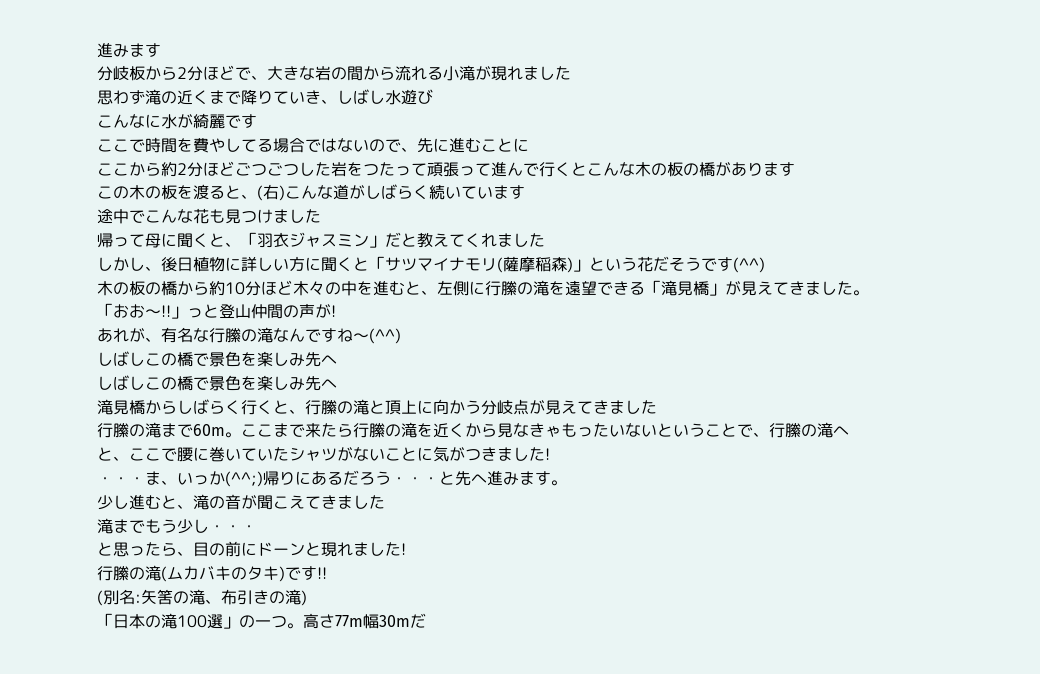進みます
分岐板から2分ほどで、大きな岩の間から流れる小滝が現れました
思わず滝の近くまで降りていき、しばし水遊び
こんなに水が綺麗です
ここで時間を費やしてる場合ではないので、先に進むことに
ここから約2分ほどごつごつした岩をつたって頑張って進んで行くとこんな木の板の橋があります
この木の板を渡ると、(右)こんな道がしばらく続いています
途中でこんな花も見つけました
帰って母に聞くと、「羽衣ジャスミン」だと教えてくれました
しかし、後日植物に詳しい方に聞くと「サツマイナモリ(薩摩稲森)」という花だそうです(^^)
木の板の橋から約10分ほど木々の中を進むと、左側に行縢の滝を遠望できる「滝見橋」が見えてきました。
「おお〜!!」っと登山仲間の声が!
あれが、有名な行縢の滝なんですね〜(^^)
しばしこの橋で景色を楽しみ先へ
しばしこの橋で景色を楽しみ先へ
滝見橋からしばらく行くと、行縢の滝と頂上に向かう分岐点が見えてきました
行縢の滝まで60m。ここまで来たら行縢の滝を近くから見なきゃもったいないということで、行縢の滝へ
と、ここで腰に巻いていたシャツがないことに気がつきました!
・・・ま、いっか(^^;)帰りにあるだろう・・・と先へ進みます。
少し進むと、滝の音が聞こえてきました
滝までもう少し・・・
と思ったら、目の前にドーンと現れました!
行縢の滝(ムカバキのタキ)です!!
(別名:矢筈の滝、布引きの滝)
「日本の滝100選」の一つ。高さ77m幅30mだ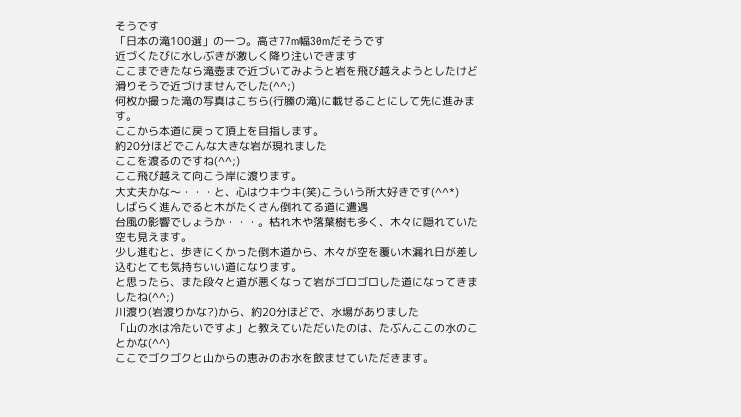そうです
「日本の滝100選」の一つ。高さ77m幅30mだそうです
近づくたびに水しぶきが激しく降り注いできます
ここまできたなら滝壺まで近づいてみようと岩を飛び越えようとしたけど滑りそうで近づけませんでした(^^;)
何枚か撮った滝の写真はこちら(行縢の滝)に載せることにして先に進みます。
ここから本道に戻って頂上を目指します。
約20分ほどでこんな大きな岩が現れました
ここを渡るのですね(^^;)
ここ飛び越えて向こう岸に渡ります。
大丈夫かな〜・・・と、心はウキウキ(笑)こういう所大好きです(^^*)
しばらく進んでると木がたくさん倒れてる道に遭遇
台風の影響でしょうか・・・。枯れ木や落葉樹も多く、木々に隠れていた空も見えます。
少し進むと、歩きにくかった倒木道から、木々が空を覆い木漏れ日が差し込むとても気持ちいい道になります。
と思ったら、また段々と道が悪くなって岩がゴロゴロした道になってきましたね(^^;)
川渡り(岩渡りかな?)から、約20分ほどで、水場がありました
「山の水は冷たいですよ」と教えていただいたのは、たぶんここの水のことかな(^^)
ここでゴクゴクと山からの恵みのお水を飲ませていただきます。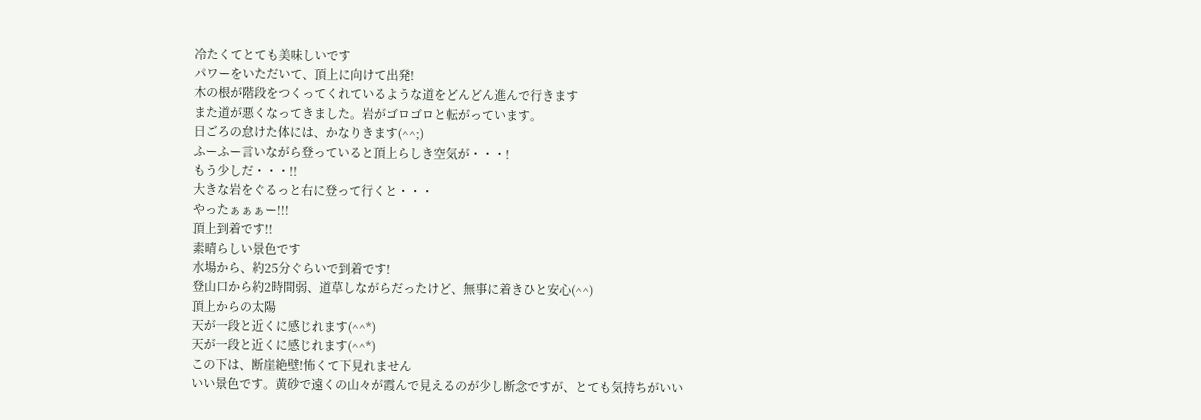冷たくてとても美味しいです
パワーをいただいて、頂上に向けて出発!
木の根が階段をつくってくれているような道をどんどん進んで行きます
また道が悪くなってきました。岩がゴロゴロと転がっています。
日ごろの怠けた体には、かなりきます(^^;)
ふーふー言いながら登っていると頂上らしき空気が・・・!
もう少しだ・・・!!
大きな岩をぐるっと右に登って行くと・・・
やったぁぁぁー!!!
頂上到着です!!
素晴らしい景色です
水場から、約25分ぐらいで到着です!
登山口から約2時間弱、道草しながらだったけど、無事に着きひと安心(^^)
頂上からの太陽
天が一段と近くに感じれます(^^*)
天が一段と近くに感じれます(^^*)
この下は、断崖絶壁!怖くて下見れません
いい景色です。黄砂で遠くの山々が霞んで見えるのが少し断念ですが、とても気持ちがいい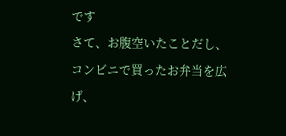です
さて、お腹空いたことだし、コンビニで買ったお弁当を広げ、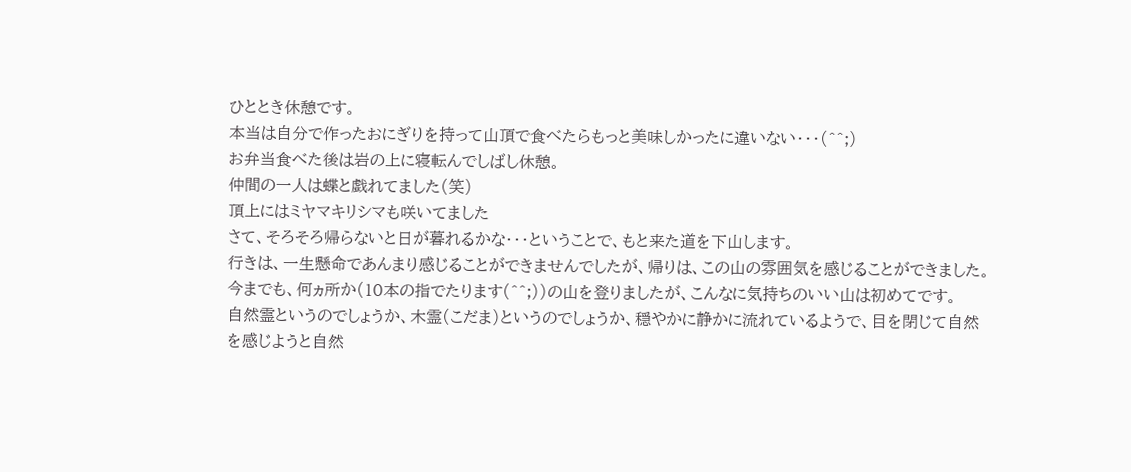ひととき休憩です。
本当は自分で作ったおにぎりを持って山頂で食べたらもっと美味しかったに違いない・・・(^^;)
お弁当食べた後は岩の上に寝転んでしばし休憩。
仲間の一人は蝶と戯れてました(笑)
頂上にはミヤマキリシマも咲いてました
さて、そろそろ帰らないと日が暮れるかな・・・ということで、もと来た道を下山します。
行きは、一生懸命であんまり感じることができませんでしたが、帰りは、この山の雰囲気を感じることができました。
今までも、何ヵ所か(10本の指でたります(^^;))の山を登りましたが、こんなに気持ちのいい山は初めてです。
自然霊というのでしょうか、木霊(こだま)というのでしょうか、穏やかに静かに流れているようで、目を閉じて自然を感じようと自然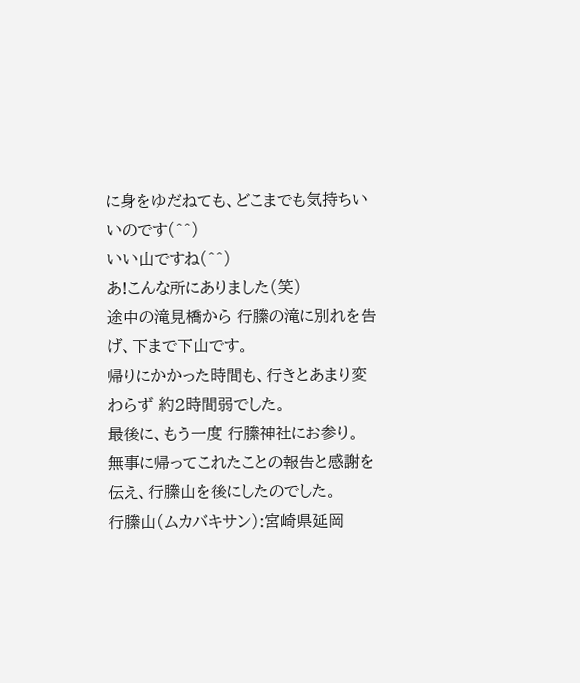に身をゆだねても、どこまでも気持ちいいのです(^^)
いい山ですね(^^)
あ!こんな所にありました(笑)
途中の滝見橋から 行縢の滝に別れを告げ、下まで下山です。
帰りにかかった時間も、行きとあまり変わらず 約2時間弱でした。
最後に、もう一度 行縢神社にお参り。
無事に帰ってこれたことの報告と感謝を伝え、行縢山を後にしたのでした。
行縢山(ムカバキサン):宮崎県延岡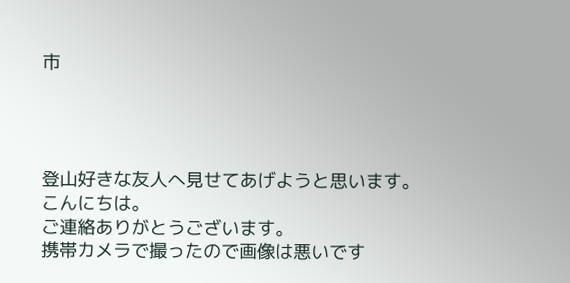市




登山好きな友人へ見せてあげようと思います。
こんにちは。
ご連絡ありがとうございます。
携帯カメラで撮ったので画像は悪いです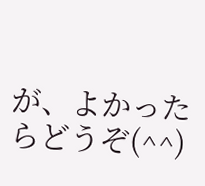が、よかったらどうぞ(^^)